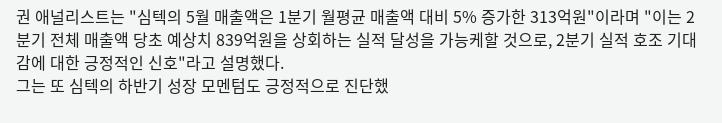권 애널리스트는 "심텍의 5월 매출액은 1분기 월평균 매출액 대비 5% 증가한 313억원"이라며 "이는 2분기 전체 매출액 당초 예상치 839억원을 상회하는 실적 달성을 가능케할 것으로, 2분기 실적 호조 기대감에 대한 긍정적인 신호"라고 설명했다.
그는 또 심텍의 하반기 성장 모멘텀도 긍정적으로 진단했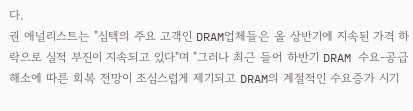다.
권 애널리스트는 "심텍의 주요 고객인 DRAM업체들은 올 상반기에 지속된 가격 하락으로 실적 부진이 지속되고 있다"며 "그러나 최근 들어 하반기 DRAM 수요-공급 해소에 따른 회복 전망이 조심스럽게 제기되고 DRAM의 계절적인 수요증가 시기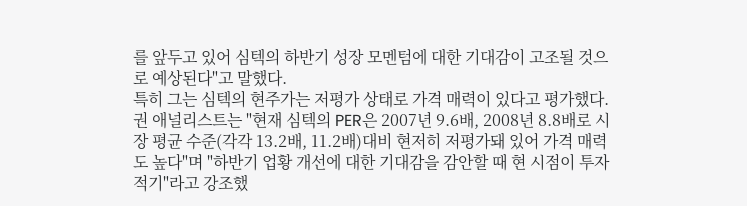를 앞두고 있어 심텍의 하반기 성장 모멘텀에 대한 기대감이 고조될 것으로 예상된다"고 말했다.
특히 그는 심텍의 현주가는 저평가 상태로 가격 매력이 있다고 평가했다.
권 애널리스트는 "현재 심텍의 PER은 2007년 9.6배, 2008년 8.8배로 시장 평균 수준(각각 13.2배, 11.2배)대비 현저히 저평가돼 있어 가격 매력도 높다"며 "하반기 업황 개선에 대한 기대감을 감안할 때 현 시점이 투자 적기"라고 강조했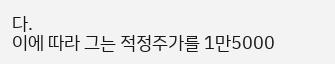다.
이에 따라 그는 적정주가를 1만5000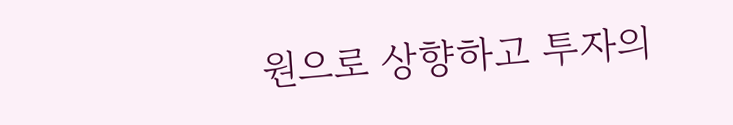원으로 상향하고 투자의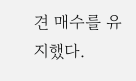견 매수를 유지했다.